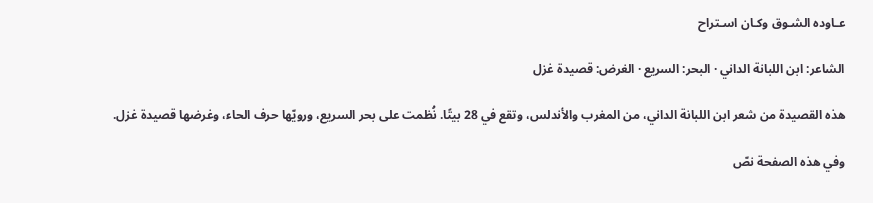عـاوده الشـوق وكـان اسـتراح

الشاعر: ابن اللبانة الداني · البحر: السريع · الغرض: قصيدة غزل

هذه القصيدة من شعر ابن اللبانة الداني، من المغرب والأندلس، وتقع في 28 بيتًا. نُظمت على بحر السريع، ورويّها حرف الحاء، وغرضها قصيدة غزل.

وفي هذه الصفحة نصّ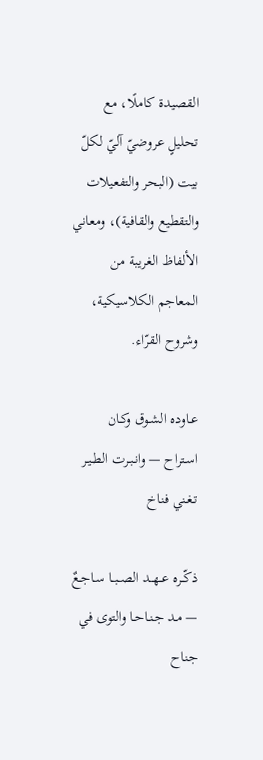القصيدة كاملًا، مع تحليلٍ عروضيّ آليّ لكلّ بيت (البحر والتفعيلات والتقطيع والقافية)، ومعاني الألفاظ الغريبة من المعاجم الكلاسيكية، وشروح القرّاء.

عـاوده الشـوق وكـان اسـتراح — وانـبـرت الطـيـر تـغـني فناخ

ذكّــره عــهــد الصــبــا سـاجـعٌ — مـد جـنـاحـا والتوى في جناح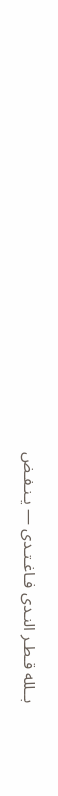بــلله قـطـر النـدى فـاغـتـدى — يـنـفـض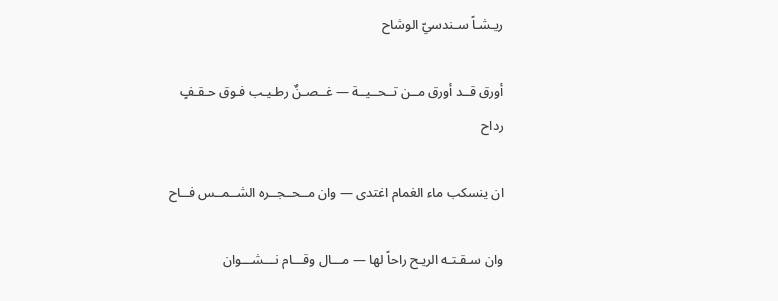ريـشـاً سـندسيّ الوشاح

أورق قــد أورق مــن تــحــيــة — غــصـنٌ رطـيـب فـوق حـقـفٍ رداح

ان ينسكب ماء الغمام اغتدى — وان مــحــجــره الشــمــس فــاح

وان سـقـتـه الريـح راحاً لها — مـــال وقـــام نـــشـــوان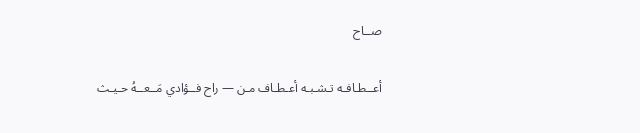صــاح

أعــطـافـه تـشـبـه أعـطـاف مـن — راح فــؤادي مَــعــهُ حـيـث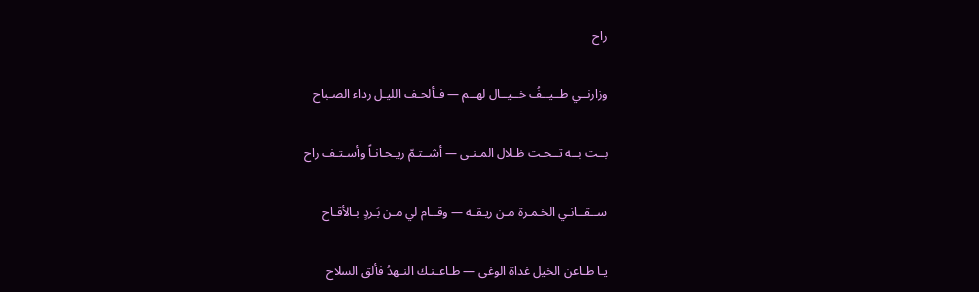راح

وزارنــي طــيــفُ خــيــال لهــم — فـألحـف الليـل رداء الصـباح

بــت بــه تــحـت ظـلال المـنـى — أشــتـمّ ريـحـانـاً وأسـتـف راح

ســقــانـي الخـمـرة مـن ريـقـه — وقــام لي مـن بَـردٍ بـالأقـاح

يـا طـاعن الخيل غداة الوغى — طـاعـنـك النـهدُ فألق السلاح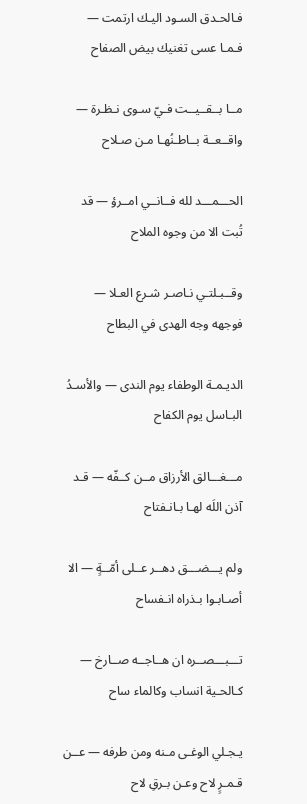فـالحـدق السـود اليـك ارتمت — فـمـا عسى تغنيك بيض الصفاح

مــا بــقــيــت فـيّ سـوى نـظـرة — واقــعــة بــاطـنُهـا مـن صـلاح

الحـــمـــد لله فــانــي امــرؤ — قد تُبت الا من وجوه الملاح

وقــبـلتـي نـاصـر شـرع العـلا — فوجهه وجه الهدى في البطاح

الديـمـة الوطفاء يوم الندى — والأسـدُ البـاسل يوم الكفاح

مـــغـــالق الأرزاق مــن كــفّه — قـد آذن اللَه لهـا بـانـفتاح

ولم يـــضـــق دهــر عــلى أمّــةٍ — الا أصـابـوا بـذراه انـفساح

تـــبـــصــره ان هــاجــه صــارخ — كـالحـية انساب وكالماء ساح

يـجـلي الوغـى مـنه ومن طرفه — عــن قـمـرٍ لاح وعـن بـرقِ لاح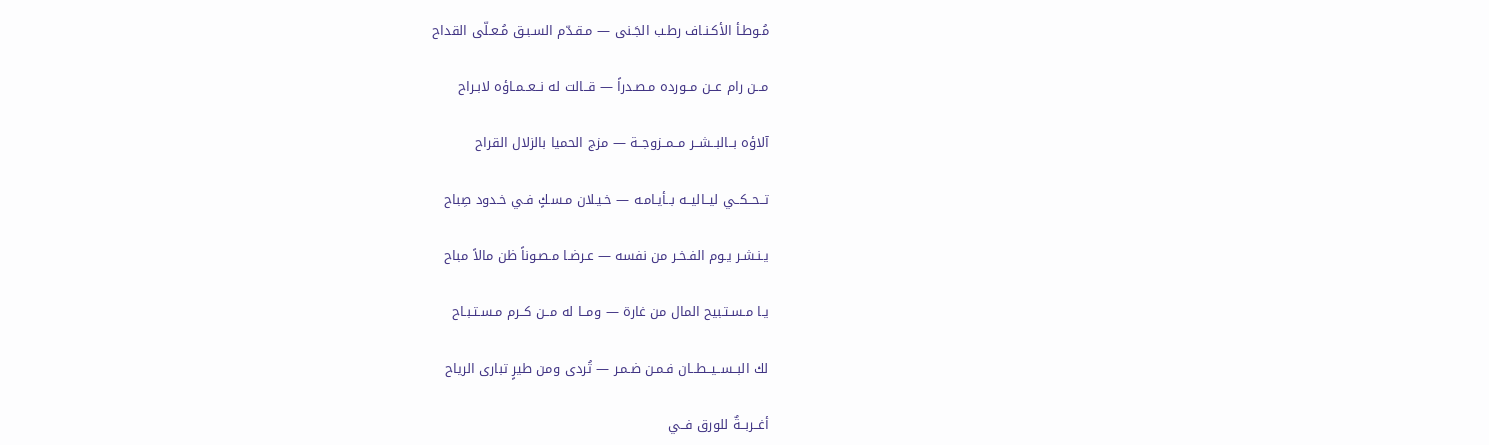مُـوطـأ الأكـنـاف رطـب الجَـنى — مـقـدّم السـبـق مُـعـلّى القداح

مــن رام عــن مــورده مـصـدراً — قــالت له نــعــمـاؤه لابـراح

آلاؤه بــالبــشــر مــمــزوجــة — مزج الحميا بالزلال القراح

تــحــكــي ليــاليــه بــأيـامـه — خـيـلان مـسـكٍ فـي خـدود صِباح

يـنـشـر يـوم الفـخـر من نفسه — عـرضـا مـصـوناً ظن مالاً مباح

يـا مـسـتـبيح المال من غارة — ومــا له مــن كــرم مـسـتـبـاح

لك البــســيــطــان فـمـن ضـمـر — تُردى ومن طيرٍ تبارى الرياح

أغــربــةٌ للورق فــي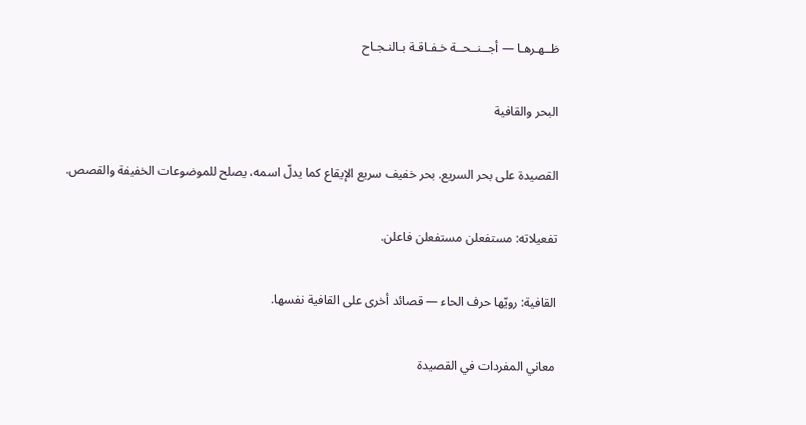ظــهـرهـا — أجــنــحــة خـفـاقـة بـالنـجـاح

البحر والقافية

القصيدة على بحر السريع. بحر خفيف سريع الإيقاع كما يدلّ اسمه، يصلح للموضوعات الخفيفة والقصص.

تفعيلاته: مستفعلن مستفعلن فاعلن.

القافية: رويّها حرف الحاء — قصائد أخرى على القافية نفسها.

معاني المفردات في القصيدة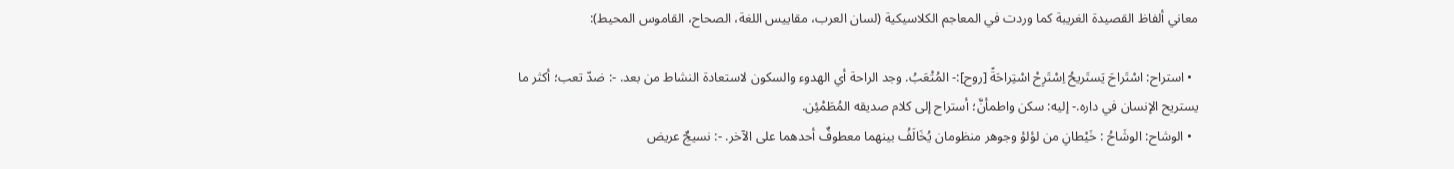معاني ألفاظ القصيدة الغريبة كما وردت في المعاجم الكلاسيكية (لسان العرب، مقاييس اللغة، الصحاح، القاموس المحيط):

  • استراح: اسْتَراحَ يَستَريحُ اِسْتَرِحْ اسْتِراحَةً [روح]:- المُتْعَبُ. وجد الراحة أي الهدوء والسكون لاستعادة النشاط من بعد. -: ضدّ تعب؛ أكثر ما يستريح الإنسان في داره.- إليه: سكن واطمأنَّ؛ أستراح إلى كلام صديقه المُطَمْئِن.
  • الوشاح: الوشَاحُ : خَيْطانِ من لؤلؤ وجوهر منظومان يُخَالَفُ بينهما معطوفٌ أحدهما على الآخر. -: نسيجٌ عريض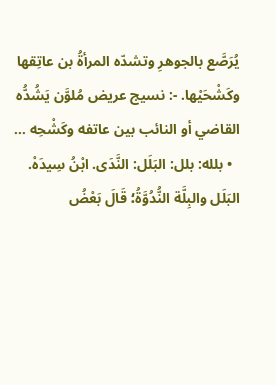يُرَصَّع بالجوهرِ وتشدّه المرأةُ بن عاتِقها وكَشْحَيْها. -: نسيج عريض مُلوَّن يَشُدُّه القاضي أو النائب بين عاتفه وكَشْحِه …
  • بلله: بلل: البَلَل: النَّدَى. ابْنُ سِيدَهْ. البَلَل والبِلَّة النُّدُوَّةُ؛ قَالَ بَعْضُ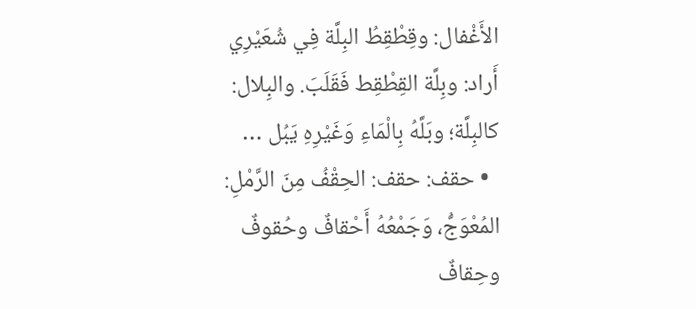الأَغْفال: وقِطْقِطُ البِلَّة فِي شُعَيْرِي أَراد: وبِلَّة القِطْقِط فَقَلَبَ. والبِلال: كالبِلَّة؛ وبَلَّهُ بِالْمَاءِ وَغَيْرِهِ يَبُل …
  • حقف: حقف: الحِقْفُ مِنَ الرَّمْلِ: المُعْوَجُّ، وَجَمْعُهُ أَحْقافٌ وحُقوفٌ وحِقافٌ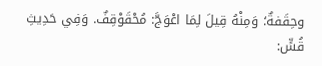وحِقَفةٌ؛ وَمِنْهُ قِيلَ لِمَا اعْوَجَّ: مُحْقَوْقِفٌ. وَفِي حَدِيثِ قُسٍّ: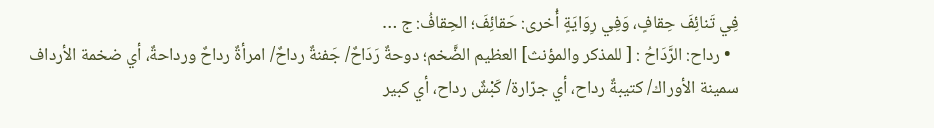فِي تَنائِفَ حِقافٍ، وَفِي رِوَايَةٍ أُخرى: حَقائِفَ؛ الحِقافُ: ج …
  • رداح: الرَّدَاحُ : [ للمذكر والمؤنث] العظيم الضَّخم؛ دوحةٌ رَدَاحٌ/ جَفنةٌ رداحٌ/ امرأةٌ رداحٌ ورداحةٌ، أي ضخمة الأرداف سمينة الأوراك/ كتيبةٌ رداح، أي جرّارة/ كَبْشٌ رداح، أي كبير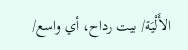الأَلْيَة/ بيت رداح، أي واسع/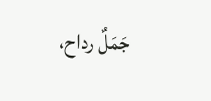جَمَلٌ رداح،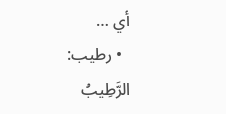أي …
  • رطيب: الرَّطِيبُ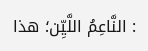: النَّاعِمُ اللَّيِّن؛ هذا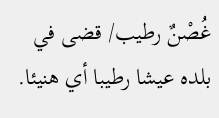غُصْنٌ رطيب/ قضى في بلده عيشا رطيبا أي هنيئا.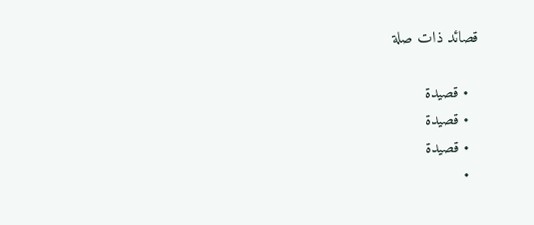قصائد ذات صلة

  • قصيدة
  • قصيدة
  • قصيدة
  •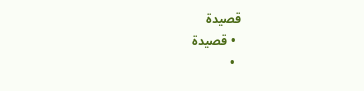قصيدة
  • قصيدة
  •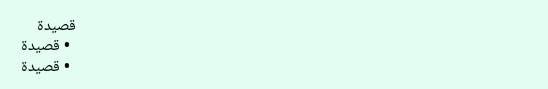قصيدة
  • قصيدة
  • قصيدة